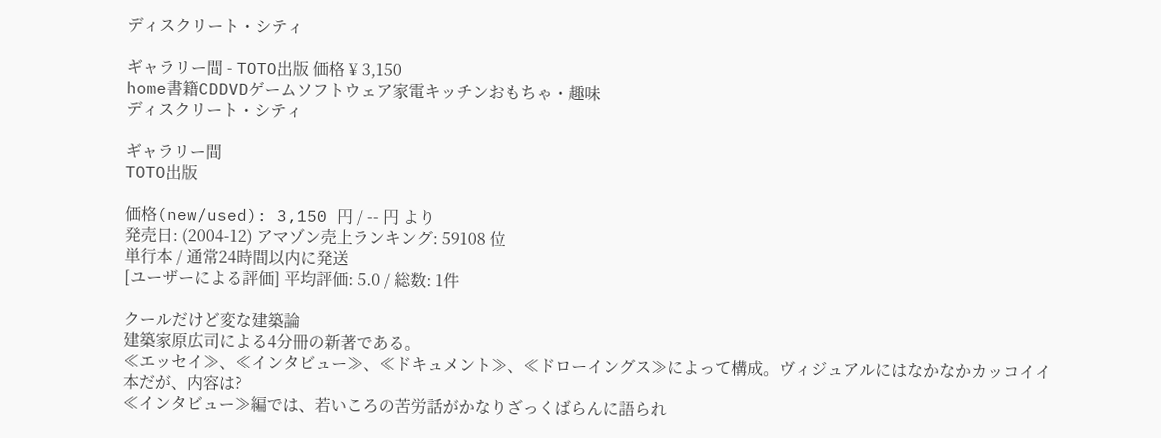ディスクリート・シティ

ギャラリー間 - TOTO出版 価格 ¥ 3,150
home書籍CDDVDゲームソフトウェア家電キッチンおもちゃ・趣味
ディスクリート・シティ

ギャラリー間
TOTO出版

価格(new/used): 3,150 円 / -- 円 より
発売日: (2004-12) アマゾン売上ランキング: 59108 位
単行本 / 通常24時間以内に発送
[ユーザーによる評価] 平均評価: 5.0 / 総数: 1件

クールだけど変な建築論
建築家原広司による4分冊の新著である。
≪エッセイ≫、≪インタビュー≫、≪ドキュメント≫、≪ドローイングス≫によって構成。ヴィジュアルにはなかなかカッコイイ本だが、内容は?
≪インタビュー≫編では、若いころの苦労話がかなりざっくばらんに語られ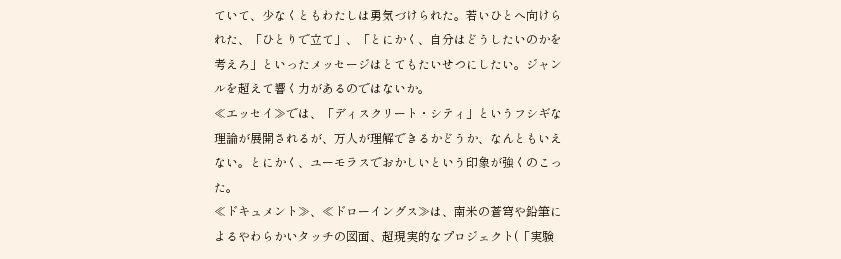ていて、少なくともわたしは勇気づけられた。若いひとへ向けられた、「ひとりで立て」、「とにかく、自分はどうしたいのかを考えろ」といったメッセージはとてもたいせつにしたい。ジャンルを超えて響く力があるのではないか。
≪エッセイ≫では、「ディスクリート・シティ」というフシギな理論が展開されるが、万人が理解できるかどうか、なんともいえない。とにかく、ユーモラスでおかしいという印象が強くのこった。
≪ドキュメント≫、≪ドローイングス≫は、南米の蒼穹や鉛筆によるやわらかいタッチの図面、超現実的なプロジェクト(「実験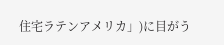住宅ラテンアメリカ」)に目がう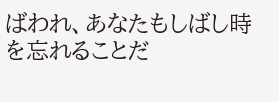ばわれ、あなたもしばし時を忘れることだ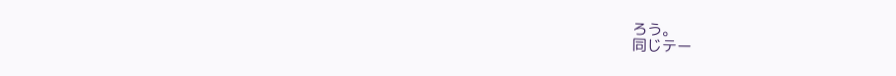ろう。
同じテー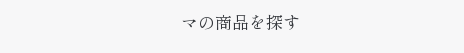マの商品を探す